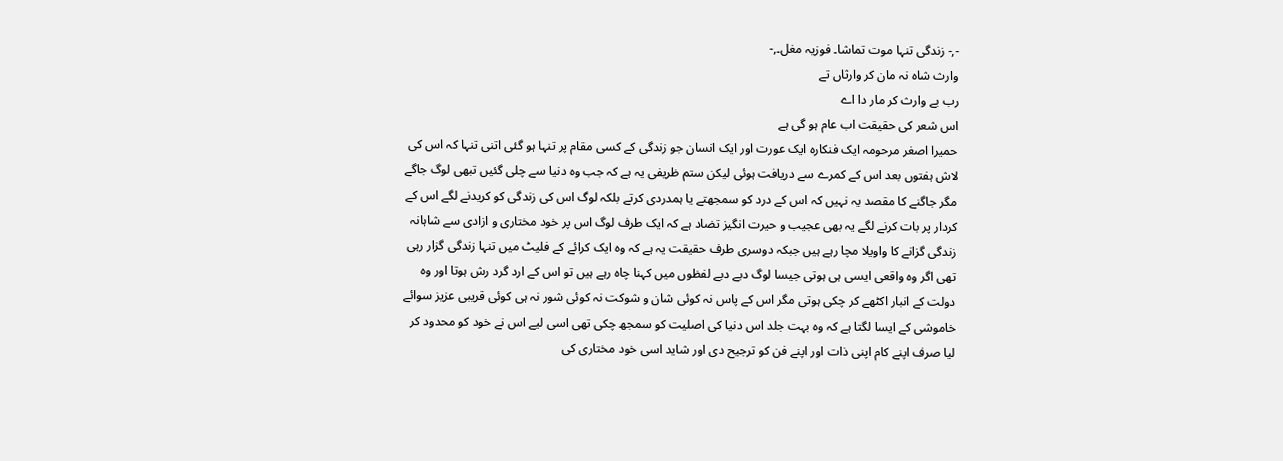-,- زندگی تنہا موت تماشا۔ فوزیہ مغل۔,-
وارث شاہ نہ مان کر وارثاں تے
رب بے وارث کر مار دا اے
اس شعر کی حقیقت اب عام ہو گی ہے
حمیرا اصغر مرحومہ ایک فنکارہ ایک عورت اور ایک انسان جو زندگی کے کسی مقام پر تنہا ہو گئی اتنی تنہا کہ اس کی لاش ہفتوں بعد اس کے کمرے سے دریافت ہوئی لیکن ستم ظریفی یہ ہے کہ جب وہ دنیا سے چلی گئیں تبھی لوگ جاگے مگر جاگنے کا مقصد یہ نہیں کہ اس کے درد کو سمجھتے یا ہمدردی کرتے بلکہ لوگ اس کی زندگی کو کریدنے لگے اس کے کردار پر بات کرنے لگے یہ بھی عجیب و حیرت انگیز تضاد ہے کہ ایک طرف لوگ اس پر خود مختاری و ازادی سے شاہانہ زندگی گزانے کا واویلا مچا رہے ہیں جبکہ دوسری طرف حقیقت یہ ہے کہ وہ ایک کرائے کے فلیٹ میں تنہا زندگی گزار رہی تھی اگر وہ واقعی ایسی ہی ہوتی جیسا لوگ دبے دبے لفظوں میں کہنا چاہ رہے ہیں تو اس کے ارد گرد رش ہوتا اور وہ دولت کے انبار اکٹھے کر چکی ہوتی مگر اس کے پاس نہ کوئی شان و شوکت نہ کوئی شور نہ ہی کوئی قریبی عزیز سوائے خاموشی کے ایسا لگتا ہے کہ وہ بہت جلد اس دنیا کی اصلیت کو سمجھ چکی تھی اسی لیے اس نے خود کو محدود کر لیا صرف اپنے کام اپنی ذات اور اپنے فن کو ترجیح دی اور شاید اسی خود مختاری کی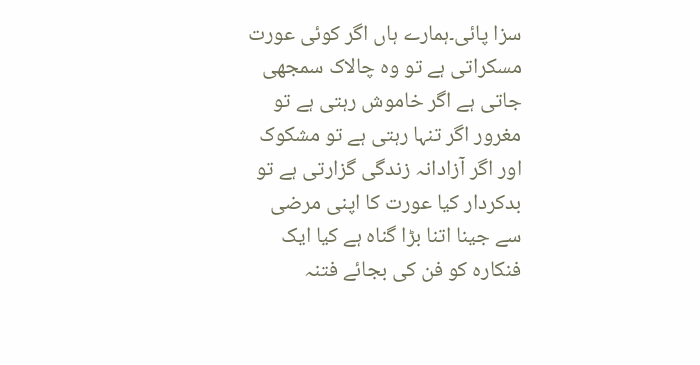سزا پائی۔ہمارے ہاں اگر کوئی عورت مسکراتی ہے تو وہ چالاک سمجھی جاتی ہے اگر خاموش رہتی ہے تو مغرور اگر تنہا رہتی ہے تو مشکوک اور اگر آزادانہ زندگی گزارتی ہے تو بدکردار کیا عورت کا اپنی مرضی سے جینا اتنا بڑا گناہ ہے کیا ایک فنکارہ کو فن کی بجائے فتنہ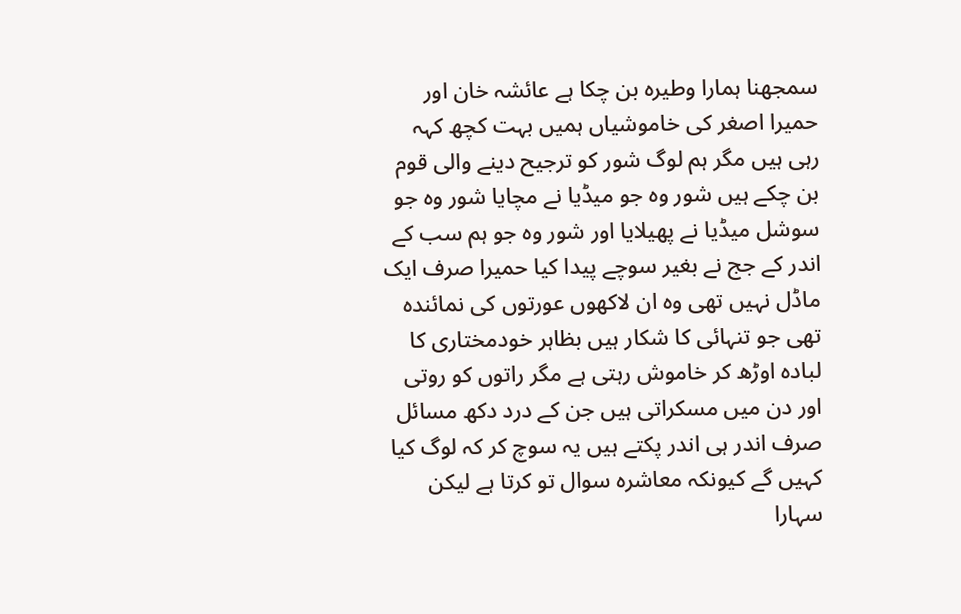سمجھنا ہمارا وطیرہ بن چکا ہے عائشہ خان اور حمیرا اصغر کی خاموشیاں ہمیں بہت کچھ کہہ رہی ہیں مگر ہم لوگ شور کو ترجیح دینے والی قوم بن چکے ہیں شور وہ جو میڈیا نے مچایا شور وہ جو سوشل میڈیا نے پھیلایا اور شور وہ جو ہم سب کے اندر کے جج نے بغیر سوچے پیدا کیا حمیرا صرف ایک ماڈل نہیں تھی وہ ان لاکھوں عورتوں کی نمائندہ تھی جو تنہائی کا شکار ہیں بظاہر خودمختاری کا لبادہ اوڑھ کر خاموش رہتی ہے مگر راتوں کو روتی اور دن میں مسکراتی ہیں جن کے درد دکھ مسائل صرف اندر ہی اندر پکتے ہیں یہ سوچ کر کہ لوگ کیا کہیں گے کیونکہ معاشرہ سوال تو کرتا ہے لیکن سہارا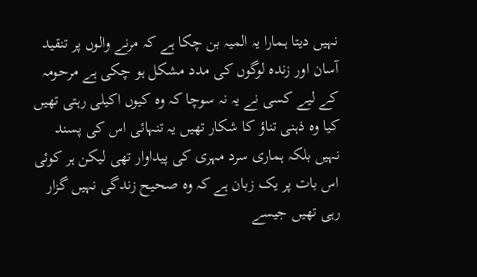نہیں دیتا ہمارا یہ المیہ بن چکا ہے کہ مرنے والوں پر تنقید آسان اور زندہ لوگوں کی مدد مشکل ہو چکی ہے مرحومہ کے لیے کسی نے یہ نہ سوچا کہ وہ کیوں اکیلی رہتی تھیں کیا وہ ذہنی تناؤ کا شکار تھیں یہ تنہائی اس کی پسند نہیں بلکہ ہماری سرد مہری کی پیداوار تھی لیکن ہر کوئی اس بات پر یک زبان ہے کہ وہ صحیح زندگی نہیں گزار رہی تھیں جیسے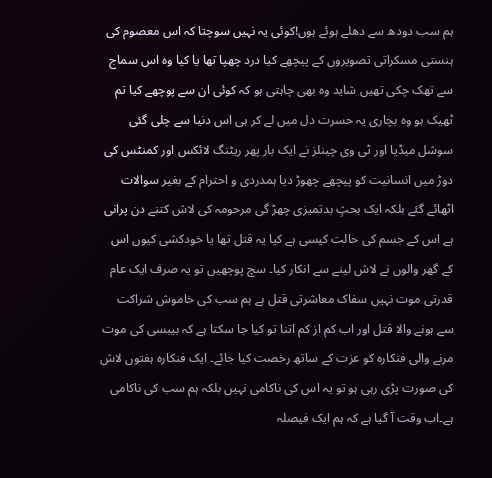ہم سب دودھ سے دھلے ہوئے ہوں!کوئی یہ نہیں سوچتا کہ اس معصوم کی ہنستی مسکراتی تصویروں کے پیچھے کیا درد چھپا تھا یا کیا وہ اس سماج سے تھک چکی تھیں شاید وہ بھی چاہتی ہو کہ کوئی ان سے پوچھے کیا تم ٹھیک ہو وہ بچاری یہ حسرت دل میں لے کر ہی اس دنیا سے چلی گئی سوشل میڈیا اور ٹی وی چینلز نے ایک بار پھر ریٹنگ لائکس اور کمنٹس کی دوڑ میں انسانیت کو پیچھے چھوڑ دیا ہمدردی و احترام کے بغیر سوالات اٹھائے گئے بلکہ ایک بحثٍ بدتمیزی چھڑ گی مرحومہ کی لاش کتنے دن پرانی ہے اس کے جسم کی حالت کیسی ہے کیا یہ قتل تھا یا خودکشی کیوں اس کے گھر والوں نے لاش لینے سے انکار کیا۔ سچ پوچھیں تو یہ صرف ایک عام قدرتی موت نہیں سفاک معاشرتی قتل ہے ہم سب کی خاموش شراکت سے ہونے والا قتل اور اب کم از کم اتنا تو کیا جا سکتا ہے کہ بیبسی کی موت مرنے والی فنکارہ کو عزت کے ساتھ رخصت کیا جائے۔ ایک فنکارہ ہفتوں لاش کی صورت پڑی رہی ہو تو یہ اس کی ناکامی نہیں بلکہ ہم سب کی ناکامی ہے۔اب وقت آ گیا ہے کہ ہم ایک فیصلہ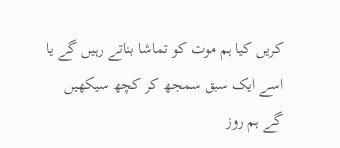کریں کیا ہم موت کو تماشا بناتے رہیں گے یا اسے ایک سبق سمجھ کر کچھ سیکھیں گے ہم روز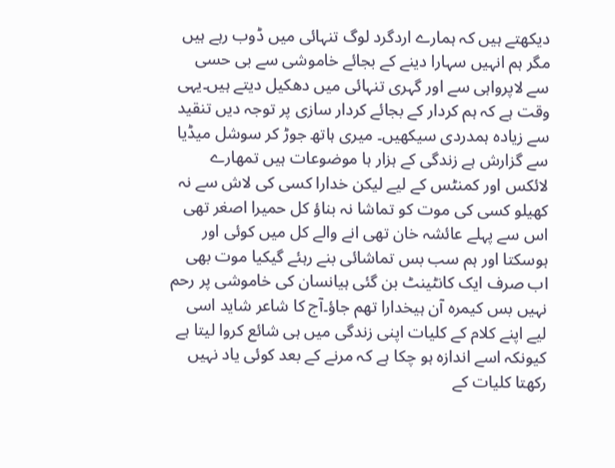دیکھتے ہیں کہ ہمارے اردگرد لوگ تنہائی میں ڈوب رہے ہیں مگر ہم انہیں سہارا دینے کے بجائے خاموشی سے بی حسی سے لاپرواہی سے اور گہری تنہائی میں دھکیل دیتے ہیں۔یہی وقت ہے کہ ہم کردار کے بجائے کردار سازی پر توجہ دیں تنقید سے زیادہ ہمدردی سیکھیں۔ میری ہاتھ جوڑ کر سوشل میڈیا سے گزارش ہے زندگی کے ہزار ہا موضوعات ہیں تمھارے لائکس اور کمنٹس کے لیے لیکن خدارا کسی کی لاش سے نہ کھیلو کسی کی موت کو تماشا نہ بناؤ کل حمیرا اصغر تھی اس سے پہلے عائشہ خان تھی انے والے کل میں کوئی اور ہوسکتا اور ہم سب بس تماشائی بنے رہئے گیکیا موت بھی اب صرف ایک کانٹینٹ بن گئی ہیانسان کی خاموشی پر رحم نہیں بس کیمرہ آن ہیخدارا تھم جاؤ۔آج کا شاعر شاید اسی لیے اپنے کلام کے کلیات اپنی زندگی میں ہی شائع کروا لیتا ہے کیونکہ اسے اندازہ ہو چکا ہے کہ مرنے کے بعد کوئی یاد نہیں رکھتا کلیات کے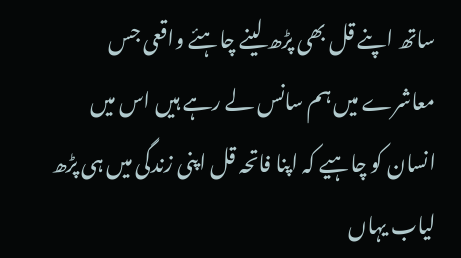ساتھ اپنے قل بھی پڑھ لینے چاہئے واقعی جس معاشرے میں ہم سانس لے رہے ہیں اس میں انسان کو چاہیے کہ اپنا فاتحہ قل اپنی زندگی میں ہی پڑھ لیاب یہاں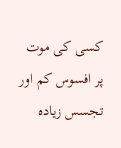کسی کی موت پر افسوس کم اور تجسس زیادہ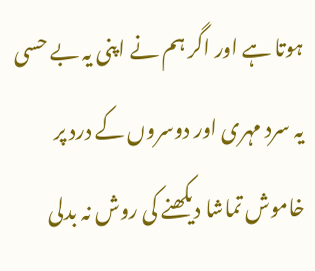ہوتا ہے اور اگر ہم نے اپنی یہ بے حسی یہ سرد مہری اور دوسروں کے درد پر خاموش تماشا دیکھنے کی روش نہ بدلی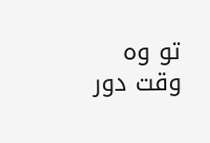تو وہ وقت دور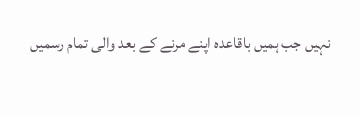نہیں جب ہمیں باقاعدہ اپنے مرنے کے بعد والی تمام رسمیں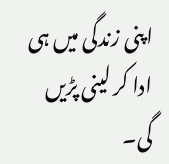اپنی زندگی میں ہی ادا کر لینی پڑیں گی۔